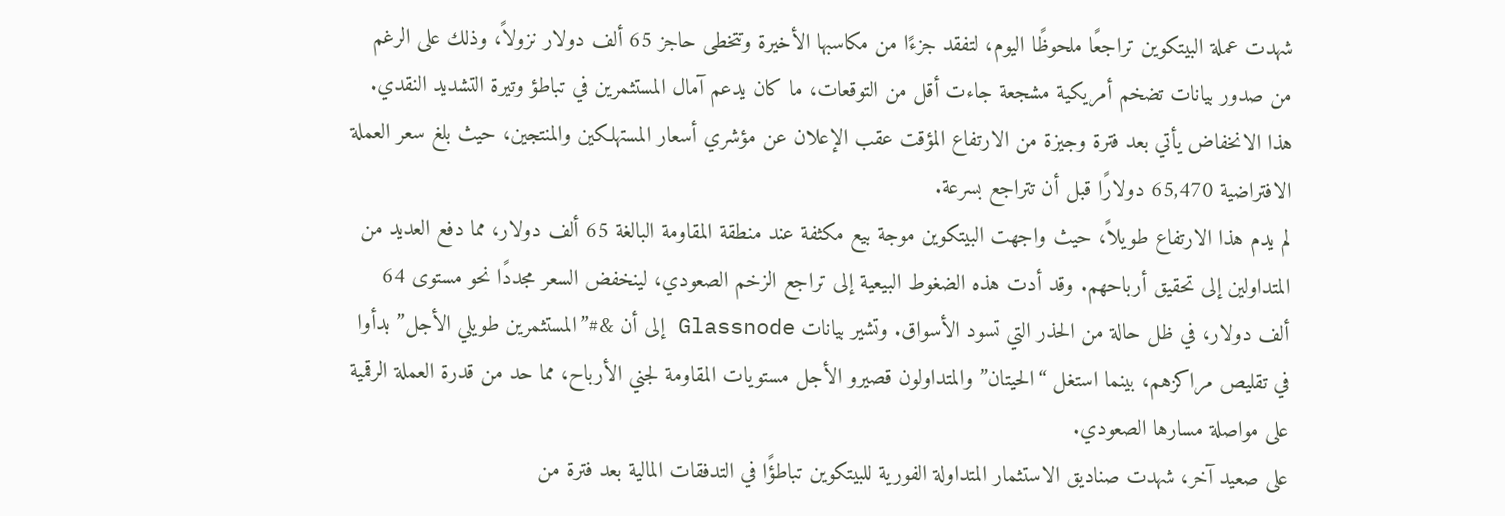شهدت عملة البيتكوين تراجعًا ملحوظًا اليوم، لتفقد جزءًا من مكاسبها الأخيرة وتتخطى حاجز 65 ألف دولار نزولاً، وذلك على الرغم من صدور بيانات تضخم أمريكية مشجعة جاءت أقل من التوقعات، ما كان يدعم آمال المستثمرين في تباطؤ وتيرة التشديد النقدي. هذا الانخفاض يأتي بعد فترة وجيزة من الارتفاع المؤقت عقب الإعلان عن مؤشري أسعار المستهلكين والمنتجين، حيث بلغ سعر العملة الافتراضية 65,470 دولارًا قبل أن تتراجع بسرعة.
لم يدم هذا الارتفاع طويلاً، حيث واجهت البيتكوين موجة بيع مكثفة عند منطقة المقاومة البالغة 65 ألف دولار، مما دفع العديد من المتداولين إلى تحقيق أرباحهم. وقد أدت هذه الضغوط البيعية إلى تراجع الزخم الصعودي، لينخفض السعر مجددًا نحو مستوى 64 ألف دولار، في ظل حالة من الحذر التي تسود الأسواق. وتشير بيانات Glassnode إلى أن &#”المستثمرين طويلي الأجل” بدأوا في تقليص مراكزهم، بينما استغل “الحيتان” والمتداولون قصيرو الأجل مستويات المقاومة لجني الأرباح، مما حد من قدرة العملة الرقمية على مواصلة مسارها الصعودي.
على صعيد آخر، شهدت صناديق الاستثمار المتداولة الفورية للبيتكوين تباطؤًا في التدفقات المالية بعد فترة من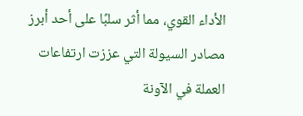الأداء القوي، مما أثر سلبًا على أحد أبرز مصادر السيولة التي عززت ارتفاعات العملة في الآونة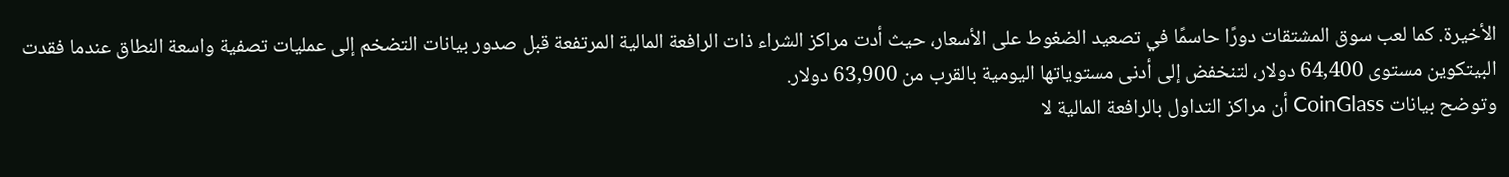الأخيرة. كما لعب سوق المشتقات دورًا حاسمًا في تصعيد الضغوط على الأسعار، حيث أدت مراكز الشراء ذات الرافعة المالية المرتفعة قبل صدور بيانات التضخم إلى عمليات تصفية واسعة النطاق عندما فقدت البيتكوين مستوى 64,400 دولار، لتنخفض إلى أدنى مستوياتها اليومية بالقرب من 63,900 دولار.
وتوضح بيانات CoinGlass أن مراكز التداول بالرافعة المالية لا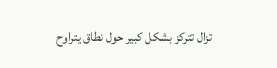تزال تتركز بشكل كبير حول نطاق يتراوح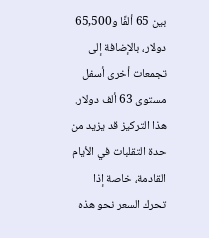بين 65 ألفًا و65,500 دولار، بالإضافة إلى تجمعات أخرى أسفل مستوى 63 ألف دولار. هذا التركيز قد يزيد من حدة التقلبات في الأيام القادمة، خاصة إذا تحرك السعر نحو هذه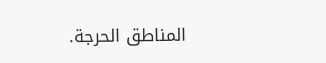المناطق الحرجة.